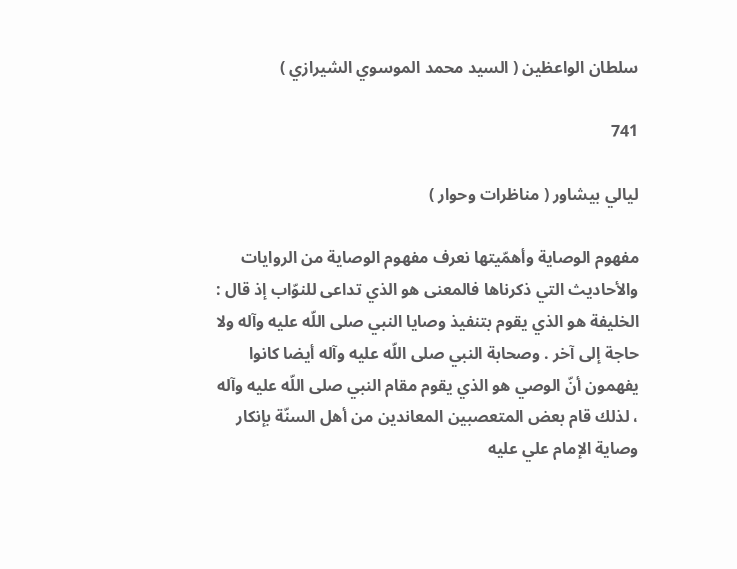سلطان الواعظين ( السيد محمد الموسوي الشيرازي )

741

ليالي بيشاور ( مناظرات وحوار )

مفهوم الوصاية وأهمّيتها نعرف مفهوم الوصاية من الروايات والأحاديث التي ذكرناها فالمعنى هو الذي تداعى للنوّاب إذ قال : الخليفة هو الذي يقوم بتنفيذ وصايا النبي صلى اللّه عليه وآله ولا حاجة إلى آخر . وصحابة النبي صلى اللّه عليه وآله أيضا كانوا يفهمون أنّ الوصي هو الذي يقوم مقام النبي صلى اللّه عليه وآله ، لذلك قام بعض المتعصبين المعاندين من أهل السنّة بإنكار وصاية الإمام علي عليه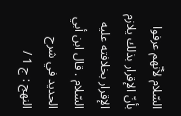السّلام لأنّهم عرفوا بأنّ الإقرار بذلك يلازم الإقرار بخلافته عليه السّلام . قال ابن أبي الحديد في شرح النهج : ج 1 /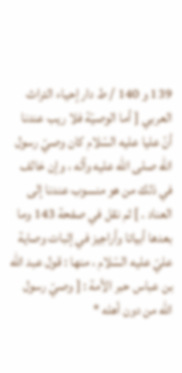139 و 140 / ط دار إحياء التراث العربي [ أما الوصيّة فلا ريب عندنا أنّ عليا عليه السّلام كان وصيّ رسول اللّه صلى اللّه عليه وآله ، وإن خالف في ذلك من هو منسوب عندنا إلى العناد . ] ثم نقل في صفحة 143 وما بعدها أبياتا وأراجيز في إثبات وصاية عليّ عليه السّلام ، منها : قول عبد اللّه بن عباس حبر الأمة : [ وصيّ رسول اللّه من دون أهله *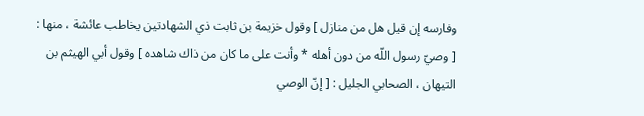وفارسه إن قيل هل من منازل ] وقول خزيمة بن ثابت ذي الشهادتين يخاطب عائشة ، منها : [ وصيّ رسول اللّه من دون أهله * وأنت على ما كان من ذاك شاهده ] وقول أبي الهيثم بن التيهان ، الصحابي الجليل : [ إنّ الوصي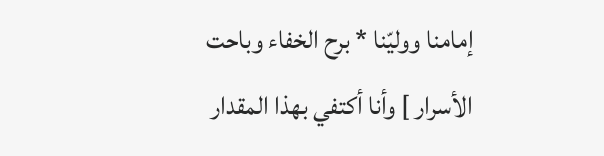إمامنا ووليّنا * برح الخفاء وباحت الأسرار ] وأنا أكتفي بهذا المقدار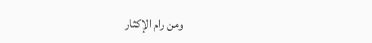ومن رام الإكثار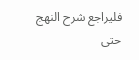فليراجع شرح النهج حتى